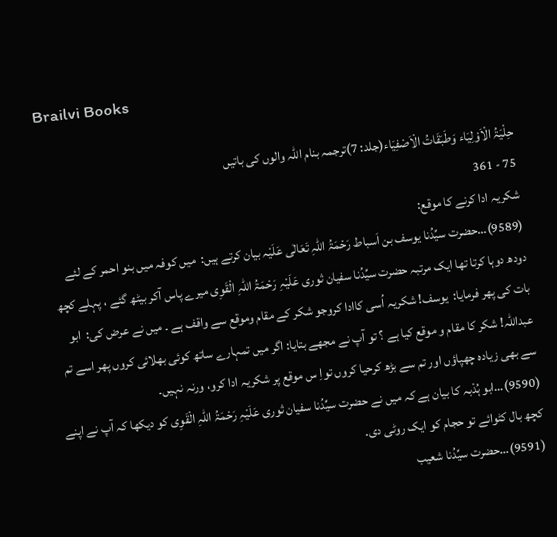Brailvi Books

حِلْیَۃُ الْاَوْلِیَاء وَطَبَقَاتُ الْاَصْفِیَاء(جلد: 7)ترجمہ بنام اللہ والوں کی باتیں
75 - 361
شکریہ ادا کرنے کا موقع:
(9589)…حضرت سیِّدُنا یوسف بن اَسباط رَحْمَۃُ اللہِ تَعَالٰی عَلَیْہ بیان کرتے ہیں:  میں کوفہ میں بنو احمر کے لئے دودھ دوہا کرتا تھا ایک مرتبہ حضرت سیِّدُنا سفیان ثوری عَلَیْہِ رَحْمَۃُ اللہِ الْقَوِی میرے پاس آکر بیٹھ گئے ، پہلے کچھ بات کی پھر فرمایا:  یوسف! شکریہ اُسی کاادا کروجو شکر کے مقام وموقع سے واقف ہے ۔ میں نے عرض کی:  ابو عبداللہ! شکر کا مقام و موقع کیا ہے ؟ تو آپ نے مجھے بتایا: اگر میں تمہارے ساتھ کوئی بھلائی کروں پھر اسے تم سے بھی زیادہ چھپاؤں اور تم سے بڑھ کرحیا کروں تواِ س موقع پر شکریہ ادا کرو، ورنہ نہیں۔
(9590)…ابو ہُدْبہ کا بیان ہے کہ میں نے حضرت سیِّدُنا سفیان ثوری عَلَیْہِ رَحْمَۃُ اللہِ الْقَوِی کو دیکھا کہ آپ نے اپنے کچھ بال کٹوائے تو حجام کو ایک روٹی دی۔
(9591)…حضرت سیِّدُنا شعیب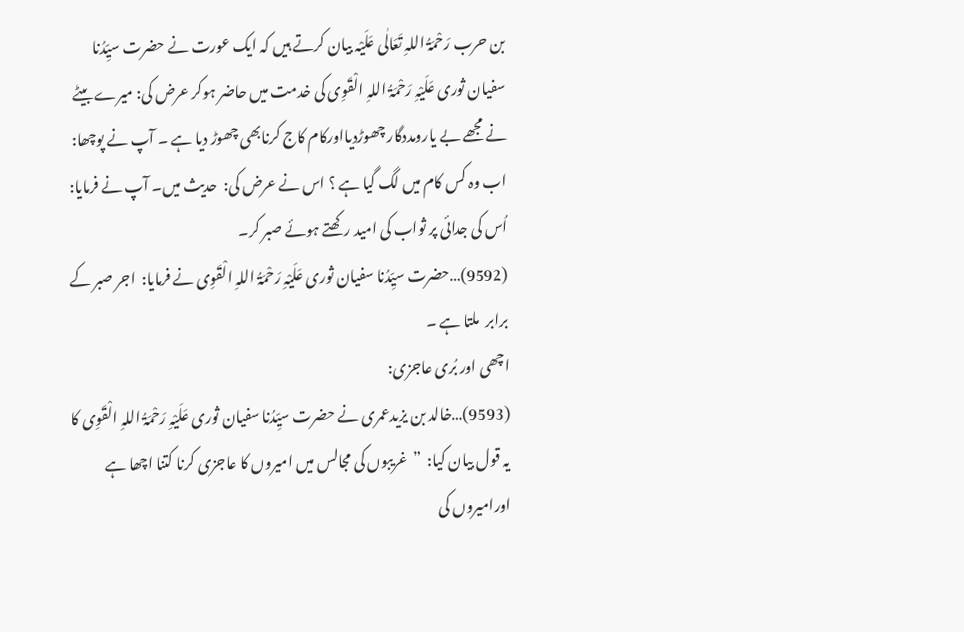بن حرب رَحْمَۃُ اللہِ تَعَالٰی عَلَیْہ بیان کرتے ہیں کہ ایک عورت نے حضرت سیِّدُنا سفیان ثوری عَلَیْہِ رَحْمَۃُ اللہِ الْقَوِی کی خدمت میں حاضر ہوکر عرض کی: میرے بیٹے نے مجھے بے یارومددگار چھوڑدیااورکام کاج کرنابھی چھوڑ دیا ہے ۔ آپ نے پوچھا: اب وہ کس کام میں لگ گیا ہے ؟ اس نے عرض کی:  حدیث میں۔ آپ نے فرمایا:  اُس کی جدائی پر ثواب کی امید رکھتے ہوئے صبر کر۔
(9592)…حضرت سیِّدُنا سفیان ثوری عَلَیْہِ رَحْمَۃُ اللہِ الْقَوِی نے فرمایا:  اجر صبر کے برابر  ملتا ہے ۔
اچھی اور بُری عاجزی:
(9593)…خالد بن یزیدعمری نے حضرت سیِّدُنا سفیان ثوری عَلَیْہِ رَحْمَۃُ اللہِ الْقَوِی کا یہ قول بیان کیا:  ”  غریبوں کی مجالس میں امیروں کا عاجزی کرنا کتنا اچھا ہے اورامیروں کی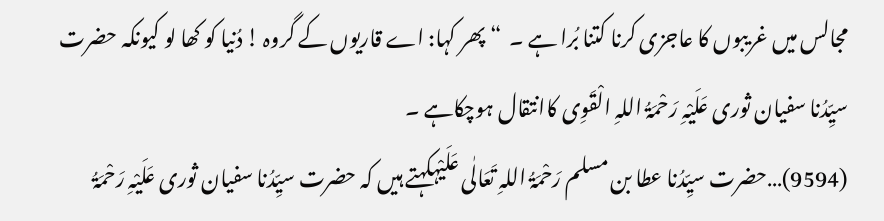مجالس میں غریبوں کا عاجزی کرنا کتنا بُرا ہے ۔  “ پھر کہا: اے قاریوں کے گروہ ! دُنیا کو کھا لو کیونکہ حضرت سیِّدُنا سفیان ثوری عَلَیْہِ رَحْمَۃُ اللہِ الْقَوِی کاانتقال ہوچکاہے ۔
(9594)…حضرت سیِّدُنا عطا بن مسلم رَحْمَۃُ اللہِ تَعَالٰی عَلَیْہکہتے ہیں کہ حضرت سیِّدُنا سفیان ثوری عَلَیْہِ رَحْمَۃُ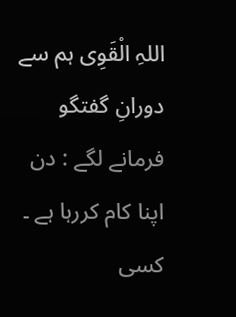اللہِ الْقَوِی ہم سے دورانِ گفتگو فرمانے لگے : دن اپنا کام کررہا ہے ۔ کسی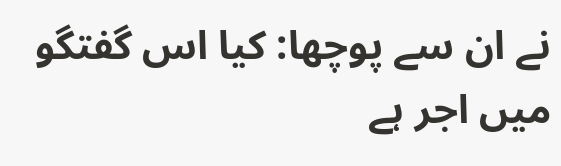نے ان سے پوچھا: کیا اس گفتگو میں اجر ہے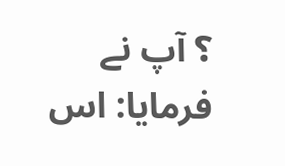؟ آپ نے فرمایا: اس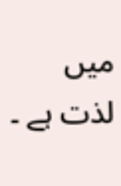میں لذت ہے ۔